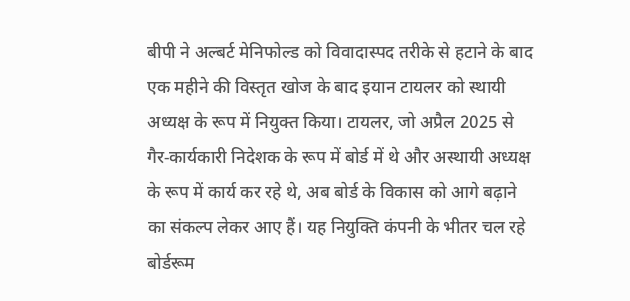बीपी ने अल्बर्ट मेनिफोल्ड को विवादास्पद तरीके से हटाने के बाद एक महीने की विस्तृत खोज के बाद इयान टायलर को स्थायी अध्यक्ष के रूप में नियुक्त किया। टायलर, जो अप्रैल 2025 से गैर‑कार्यकारी निदेशक के रूप में बोर्ड में थे और अस्थायी अध्यक्ष के रूप में कार्य कर रहे थे, अब बोर्ड के विकास को आगे बढ़ाने का संकल्प लेकर आए हैं। यह नियुक्ति कंपनी के भीतर चल रहे बोर्डरूम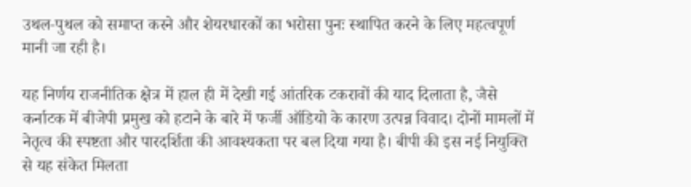उथल‑पुथल को समाप्त करने और शेयरधारकों का भरोसा पुनः स्थापित करने के लिए महत्वपूर्ण मानी जा रही है।

यह निर्णय राजनीतिक क्षेत्र में हाल ही में देखी गई आंतरिक टकरावों की याद दिलाता है, जैसे कर्नाटक में बीजेपी प्रमुख को हटाने के बारे में फर्जी ऑडियो के कारण उत्पन्न विवाद। दोनों मामलों में नेतृत्व की स्पष्टता और पारदर्शिता की आवश्यकता पर बल दिया गया है। बीपी की इस नई नियुक्ति से यह संकेत मिलता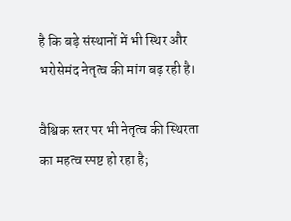है कि बड़े संस्थानों में भी स्थिर और भरोसेमंद नेतृत्व की मांग बढ़ रही है।

वैश्विक स्तर पर भी नेतृत्व की स्थिरता का महत्व स्पष्ट हो रहा है;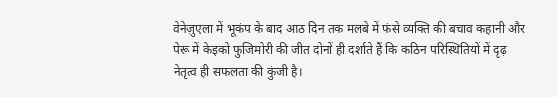वेनेज़ुएला में भूकंप के बाद आठ दिन तक मलबे में फंसे व्यक्ति की बचाव कहानी और पेरू में केइको फुजिमोरी की जीत दोनों ही दर्शाते हैं कि कठिन परिस्थितियों में दृढ़ नेतृत्व ही सफलता की कुंजी है।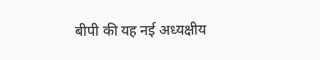बीपी की यह नई अध्यक्षीय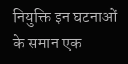नियुक्ति इन घटनाओं के समान एक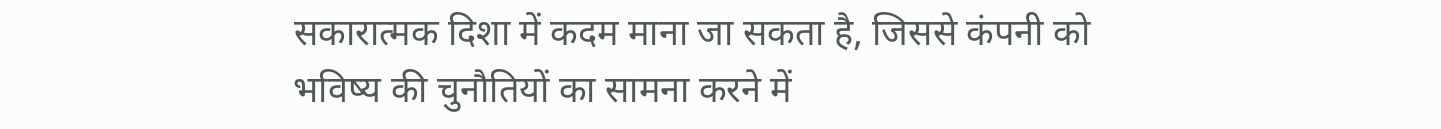सकारात्मक दिशा में कदम माना जा सकता है, जिससे कंपनी को भविष्य की चुनौतियों का सामना करने में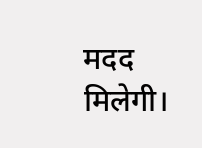मदद मिलेगी।